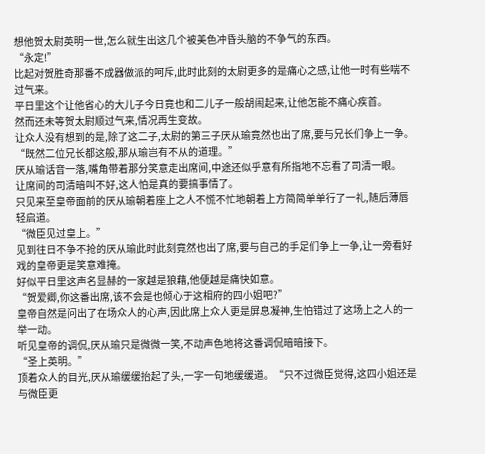想他贺太尉英明一世,怎么就生出这几个被美色冲昏头脑的不争气的东西。
“永定!”
比起对贺胜奇那番不成器做派的呵斥,此时此刻的太尉更多的是痛心之感,让他一时有些喘不过气来。
平日里这个让他省心的大儿子今日竟也和二儿子一般胡闹起来,让他怎能不痛心疾首。
然而还未等贺太尉顺过气来,情况再生变故。
让众人没有想到的是,除了这二子,太尉的第三子厌从瑜竟然也出了席,要与兄长们争上一争。
“既然二位兄长都这般,那从瑜岂有不从的道理。”
厌从瑜话音一落,嘴角带着那分笑意走出席间,中途还似乎意有所指地不忘看了司清一眼。
让席间的司清暗叫不好,这人怕是真的要搞事情了。
只见来至皇帝面前的厌从瑜朝着座上之人不慌不忙地朝着上方简简单单行了一礼,随后薄唇轻启道。
“微臣见过皇上。”
见到往日不争不抢的厌从瑜此时此刻竟然也出了席,要与自己的手足们争上一争,让一旁看好戏的皇帝更是笑意难掩。
好似平日里这声名显赫的一家越是狼藉,他便越是痛快如意。
“贺爱卿,你这番出席,该不会是也倾心于这相府的四小姐吧?”
皇帝自然是问出了在场众人的心声,因此席上众人更是屏息凝神,生怕错过了这场上之人的一举一动。
听见皇帝的调侃,厌从瑜只是微微一笑,不动声色地将这番调侃暗暗接下。
“圣上英明。”
顶着众人的目光,厌从瑜缓缓抬起了头,一字一句地缓缓道。“只不过微臣觉得,这四小姐还是与微臣更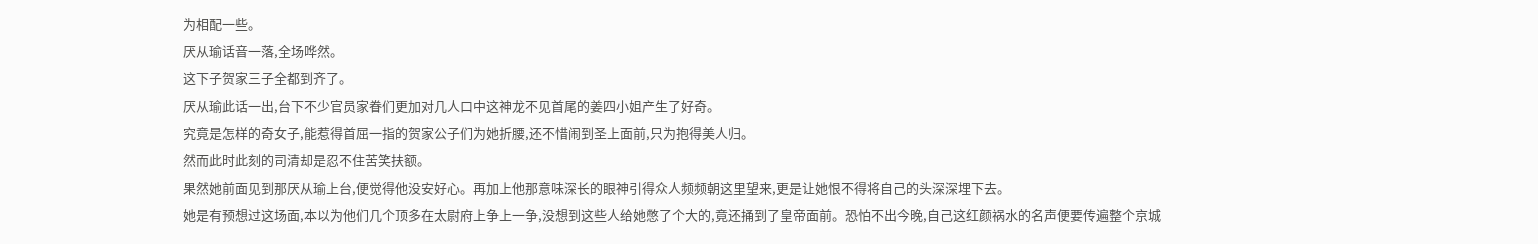为相配一些。
厌从瑜话音一落,全场哗然。
这下子贺家三子全都到齐了。
厌从瑜此话一出,台下不少官员家眷们更加对几人口中这神龙不见首尾的姜四小姐产生了好奇。
究竟是怎样的奇女子,能惹得首屈一指的贺家公子们为她折腰,还不惜闹到圣上面前,只为抱得美人归。
然而此时此刻的司清却是忍不住苦笑扶额。
果然她前面见到那厌从瑜上台,便觉得他没安好心。再加上他那意味深长的眼神引得众人频频朝这里望来,更是让她恨不得将自己的头深深埋下去。
她是有预想过这场面,本以为他们几个顶多在太尉府上争上一争,没想到这些人给她憋了个大的,竟还捅到了皇帝面前。恐怕不出今晚,自己这红颜祸水的名声便要传遍整个京城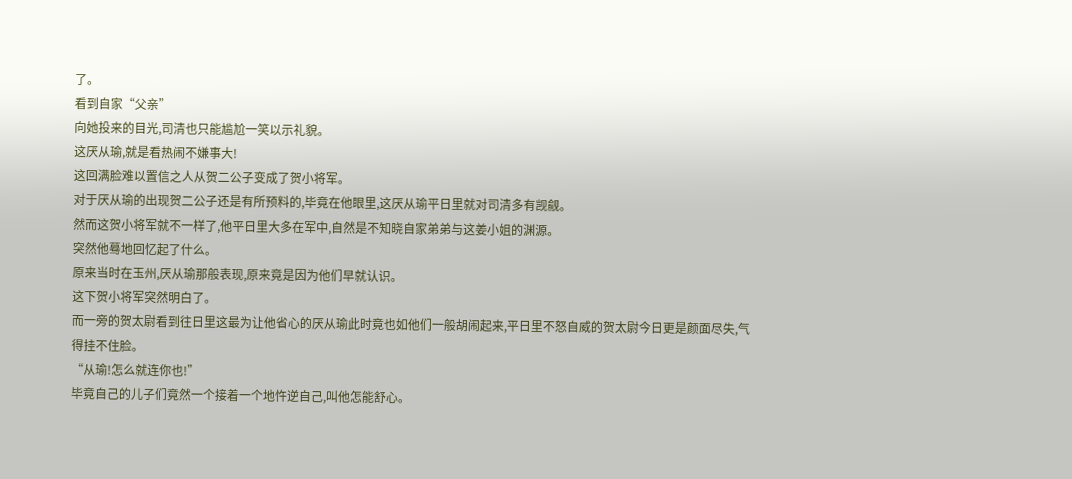了。
看到自家“父亲”
向她投来的目光,司清也只能尴尬一笑以示礼貌。
这厌从瑜,就是看热闹不嫌事大!
这回满脸难以置信之人从贺二公子变成了贺小将军。
对于厌从瑜的出现贺二公子还是有所预料的,毕竟在他眼里,这厌从瑜平日里就对司清多有觊觎。
然而这贺小将军就不一样了,他平日里大多在军中,自然是不知晓自家弟弟与这姜小姐的渊源。
突然他蓦地回忆起了什么。
原来当时在玉州,厌从瑜那般表现,原来竟是因为他们早就认识。
这下贺小将军突然明白了。
而一旁的贺太尉看到往日里这最为让他省心的厌从瑜此时竟也如他们一般胡闹起来,平日里不怒自威的贺太尉今日更是颜面尽失,气得挂不住脸。
“从瑜!怎么就连你也!”
毕竟自己的儿子们竟然一个接着一个地忤逆自己,叫他怎能舒心。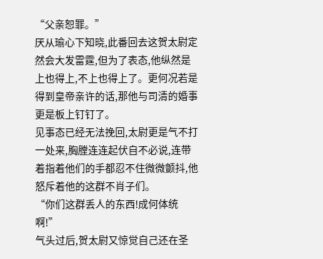“父亲恕罪。”
厌从瑜心下知晓,此番回去这贺太尉定然会大发雷霆,但为了表态,他纵然是上也得上,不上也得上了。更何况若是得到皇帝亲许的话,那他与司清的婚事更是板上钉钉了。
见事态已经无法挽回,太尉更是气不打一处来,胸膛连连起伏自不必说,连带着指着他们的手都忍不住微微颤抖,他怒斥着他的这群不肖子们。
“你们这群丢人的东西!成何体统啊!”
气头过后,贺太尉又惊觉自己还在圣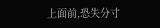上面前,恐失分寸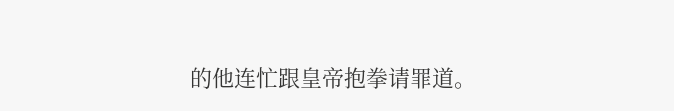的他连忙跟皇帝抱拳请罪道。